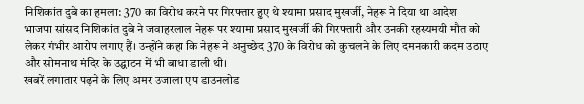निशिकांत दुबे का हमला: 370 का विरोध करने पर गिरफ्तार हुए थे श्यामा प्रसाद मुखर्जी, नेहरू ने दिया था आदेश
भाजपा सांसद निशिकांत दुबे ने जवाहरलाल नेहरू पर श्यामा प्रसाद मुखर्जी की गिरफ्तारी और उनकी रहस्यमयी मौत को लेकर गंभीर आरोप लगाए हैं। उन्होंने कहा कि नेहरू ने अनुच्छेद 370 के विरोध को कुचलने के लिए दमनकारी कदम उठाए और सोमनाथ मंदिर के उद्घाटन में भी बाधा डाली थी।
खबरें लगातार पढ़ने के लिए अमर उजाला एप डाउनलोड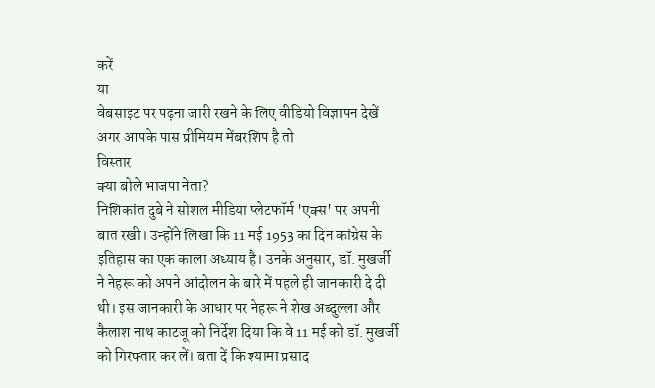करें
या
वेबसाइट पर पढ़ना जारी रखने के लिए वीडियो विज्ञापन देखें
अगर आपके पास प्रीमियम मेंबरशिप है तो
विस्तार
क्या बोले भाजपा नेता?
निशिकांत दुबे ने सोशल मीडिया प्लेटफॉर्म 'एक्स' पर अपनी बात रखी। उन्होंने लिखा कि 11 मई 1953 का दिन कांग्रेस के इतिहास का एक काला अध्याय है। उनके अनुसार, डॉ. मुखर्जी ने नेहरू को अपने आंदोलन के बारे में पहले ही जानकारी दे दी थी। इस जानकारी के आधार पर नेहरू ने शेख अब्दुल्ला और कैलाश नाथ काटजू को निर्देश दिया कि वे 11 मई को डॉ. मुखर्जी को गिरफ्तार कर लें। बता दें कि श्यामा प्रसाद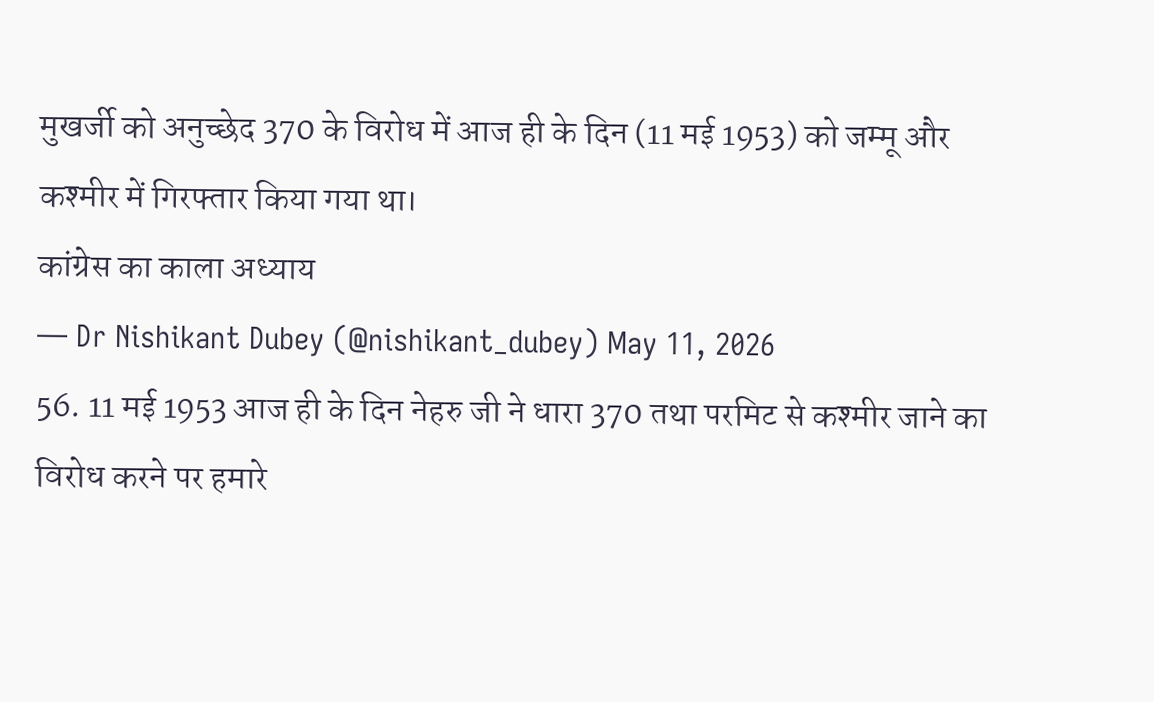मुखर्जी को अनुच्छेद 370 के विरोध में आज ही के दिन (11 मई 1953) को जम्मू और कश्मीर में गिरफ्तार किया गया था।
कांग्रेस का काला अध्याय
— Dr Nishikant Dubey (@nishikant_dubey) May 11, 2026
56. 11 मई 1953 आज ही के दिन नेहरु जी ने धारा 370 तथा परमिट से कश्मीर जाने का विरोध करने पर हमारे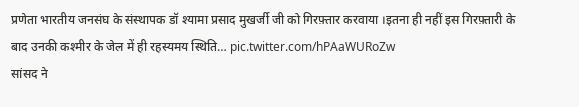प्रणेता भारतीय जनसंघ के संस्थापक डॉ श्यामा प्रसाद मुखर्जी जी को गिरफ़्तार करवाया ।इतना ही नहीं इस गिरफ़्तारी के बाद उनकी कश्मीर के जेल में ही रहस्यमय स्थिति… pic.twitter.com/hPAaWURoZw
सांसद ने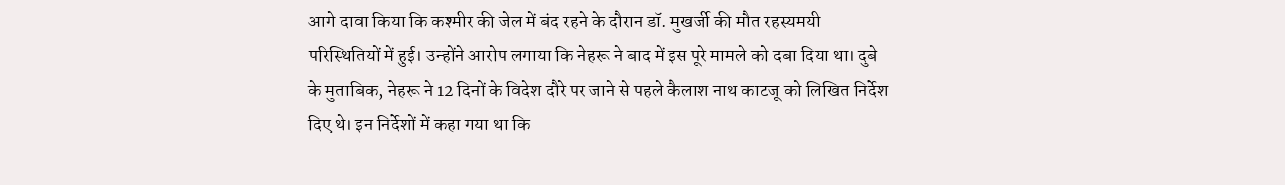आगे दावा किया कि कश्मीर की जेल में बंद रहने के दौरान डॉ. मुखर्जी की मौत रहस्यमयी परिस्थितियों में हुई। उन्होंने आरोप लगाया कि नेहरू ने बाद में इस पूरे मामले को दबा दिया था। दुबे के मुताबिक, नेहरू ने 12 दिनों के विदेश दौरे पर जाने से पहले कैलाश नाथ काटजू को लिखित निर्देश दिए थे। इन निर्देशों में कहा गया था कि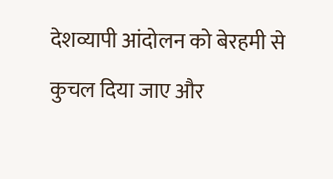देशव्यापी आंदोलन को बेरहमी से कुचल दिया जाए और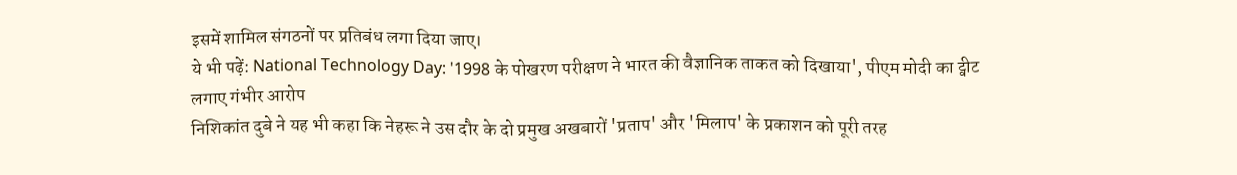इसमें शामिल संगठनों पर प्रतिबंध लगा दिया जाए।
ये भी पढ़ें: National Technology Day: '1998 के पोखरण परीक्षण ने भारत की वैज्ञानिक ताकत को दिखाया', पीएम मोदी का ट्वीट
लगाए गंभीर आरोप
निशिकांत दुबे ने यह भी कहा कि नेहरू ने उस दौर के दो प्रमुख अखबारों 'प्रताप' और 'मिलाप' के प्रकाशन को पूरी तरह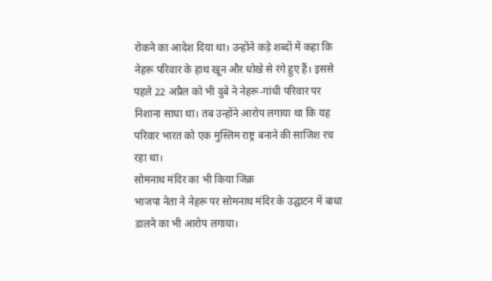रोकने का आदेश दिया था। उन्होंने कड़े शब्दों में कहा कि नेहरू परिवार के हाथ खून और धोखे से रंगे हुए हैं। इससे पहले 22 अप्रैल को भी दुबे ने नेहरू-गांधी परिवार पर निशाना साधा था। तब उन्होंने आरोप लगाया था कि यह परिवार भारत को एक मुस्लिम राष्ट्र बनाने की साजिश रच रहा था।
सोमनाथ मंदिर का भी किया जिक्र
भाजपा नेता ने नेहरू पर सोमनाथ मंदिर के उद्घाटन में बाधा डालने का भी आरोप लगाया।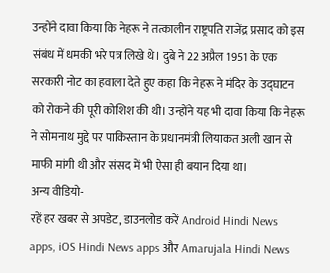उन्होंने दावा किया कि नेहरू ने तत्कालीन राष्ट्रपति राजेंद्र प्रसाद को इस संबंध में धमकी भरे पत्र लिखे थे। दुबे ने 22 अप्रैल 1951 के एक सरकारी नोट का हवाला देते हुए कहा कि नेहरू ने मंदिर के उद्घाटन को रोकने की पूरी कोशिश की थी। उन्होंने यह भी दावा किया कि नेहरू ने सोमनाथ मुद्दे पर पाकिस्तान के प्रधानमंत्री लियाकत अली खान से माफी मांगी थी और संसद में भी ऐसा ही बयान दिया था।
अन्य वीडियो-
रहें हर खबर से अपडेट, डाउनलोड करें Android Hindi News apps, iOS Hindi News apps और Amarujala Hindi News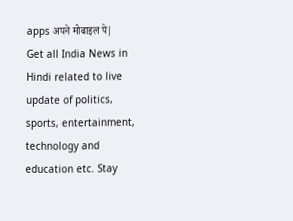apps अपने मोबाइल पे|
Get all India News in Hindi related to live update of politics, sports, entertainment, technology and education etc. Stay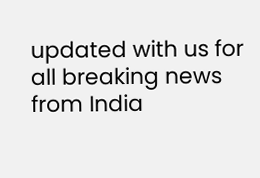updated with us for all breaking news from India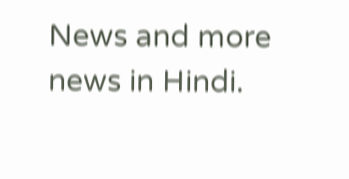News and more news in Hindi.